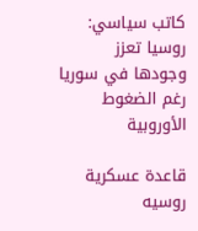كاتب سياسي: روسيا تعزز وجودها في سوريا رغم الضغوط الأوروبية

قاعدة عسكرية روسيه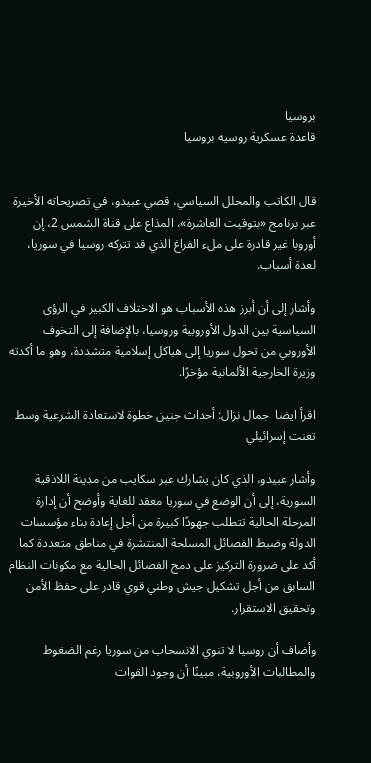بروسيا
قاعدة عسكرية روسيه بروسيا


قال الكاتب والمحلل السياسي، قصي عبيدو، في تصريحاته الأخيرة عبر برنامج «بتوقيت العاشرة»، المذاع على قناة الشمس 2، إن أوروبا غير قادرة على ملء الفراغ الذي قد تتركه روسيا في سوريا، لعدة أسباب.

وأشار إلى أن أبرز هذه الأسباب هو الاختلاف الكبير في الرؤى السياسية بين الدول الأوروبية وروسيا، بالإضافة إلى التخوف الأوروبي من تحول سوريا إلى هياكل إسلامية متشددة، وهو ما أكدته وزيرة الخارجية الألمانية مؤخرًا.

اقرأ ايضا  جمال نزال: أحداث جنين خطوة لاستعادة الشرعية وسط تعنت إسرائيلي

وأشار عبيدو، الذي كان يشارك عبر سكايب من مدينة اللاذقية السورية، إلى أن الوضع في سوريا معقد للغاية وأوضح أن إدارة المرحلة الحالية تتطلب جهودًا كبيرة من أجل إعادة بناء مؤسسات الدولة وضبط الفصائل المسلحة المنتشرة في مناطق متعددة كما أكد على ضرورة التركيز على دمج الفصائل الحالية مع مكونات النظام السابق من أجل تشكيل جيش وطني قوي قادر على حفظ الأمن وتحقيق الاستقرار.

وأضاف أن روسيا لا تنوي الانسحاب من سوريا رغم الضغوط والمطالبات الأوروبية، مبينًا أن وجود القوات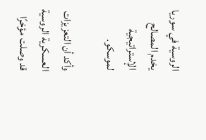الروسية في سوريا يخدم المصالح الإستراتيجية لموسكو.

وأكد أن التعزيزات العسكرية الروسية قد وصلت مؤخرًا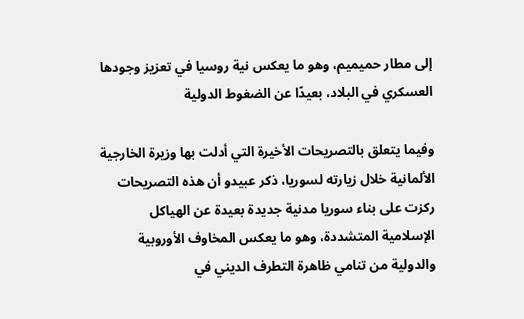إلى مطار حميميم، وهو ما يعكس نية روسيا في تعزيز وجودها العسكري في البلاد، بعيدًا عن الضغوط الدولية

وفيما يتعلق بالتصريحات الأخيرة التي أدلت بها وزيرة الخارجية الألمانية خلال زيارته لسوريا، ذكر عبيدو أن هذه التصريحات ركزت على بناء سوريا مدنية جديدة بعيدة عن الهياكل الإسلامية المتشددة، وهو ما يعكس المخاوف الأوروبية والدولية من تنامي ظاهرة التطرف الديني في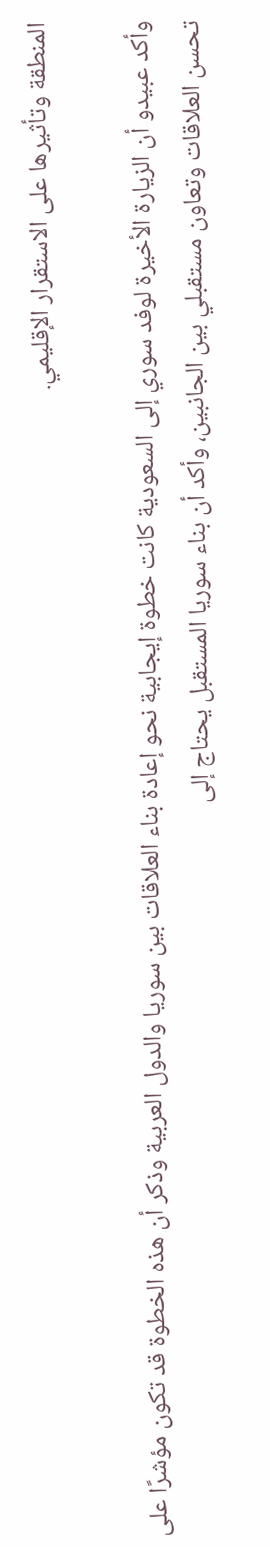المنطقة وتأثيرها على الاستقرار الإقليمي.

وأكد عبيدو أن الزيارة الأخيرة لوفد سوري إلى السعودية كانت خطوة إيجابية نحو إعادة بناء العلاقات بين سوريا والدول العربية وذكر أن هذه الخطوة قد تكون مؤشرًا على تحسن العلاقات وتعاون مستقبلي بين الجانبين، وأكد أن بناء سوريا المستقبل يحتاج إلى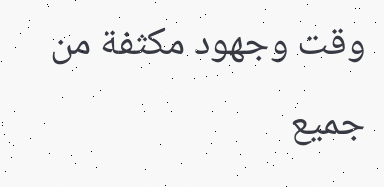وقت وجهود مكثفة من جميع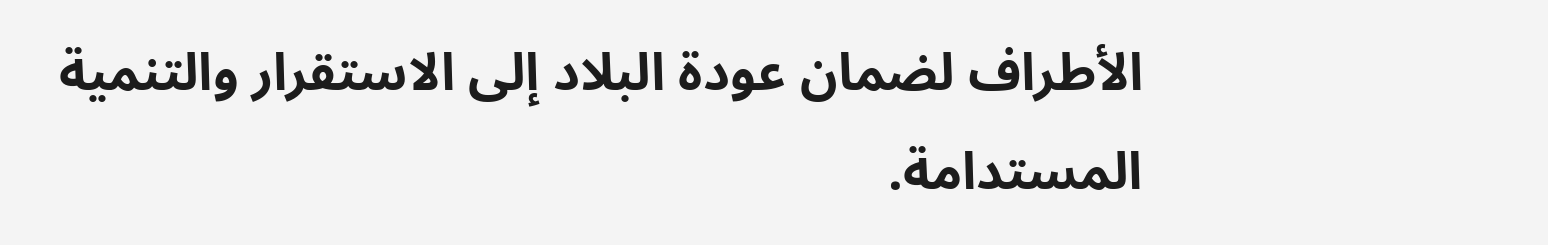الأطراف لضمان عودة البلاد إلى الاستقرار والتنمية المستدامة.